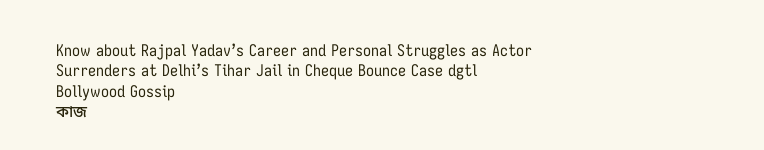Know about Rajpal Yadav’s Career and Personal Struggles as Actor Surrenders at Delhi’s Tihar Jail in Cheque Bounce Case dgtl
Bollywood Gossip
কাজ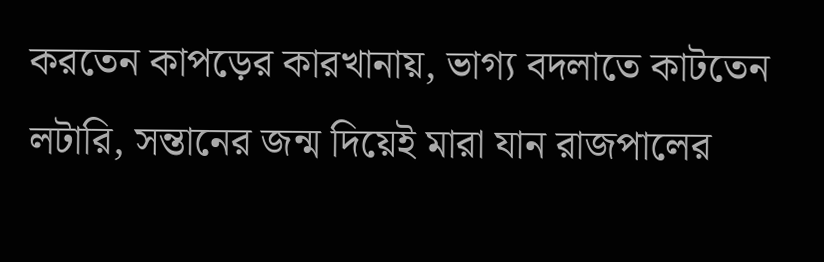করতেন কাপড়ের কারখানায়, ভাগ্য বদলাতে কাটতেন লটারি, সন্তানের জন্ম দিয়েই মারা যান রাজপালের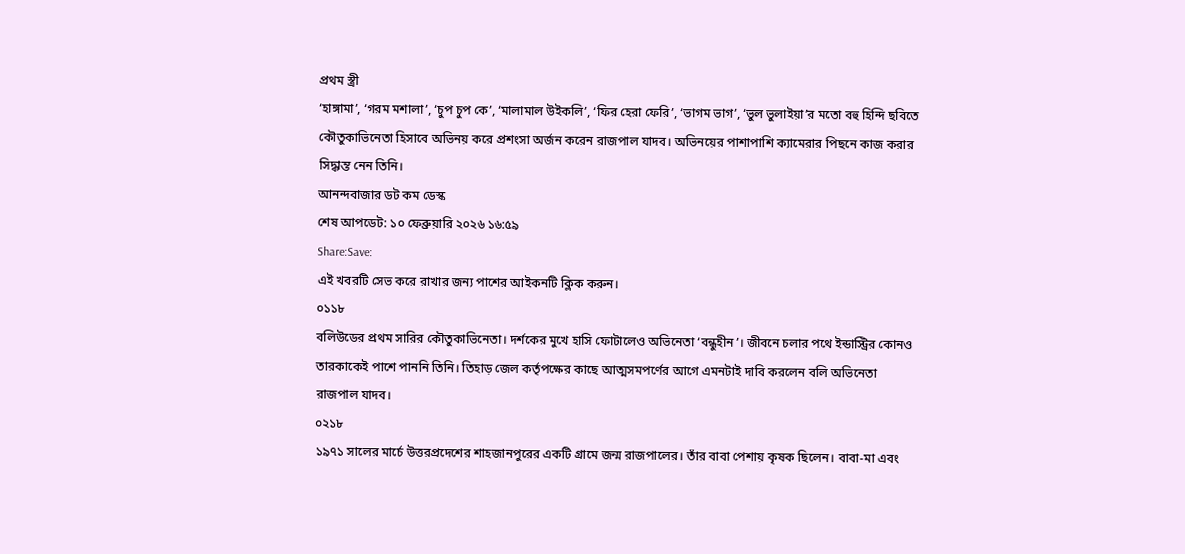প্রথম স্ত্রী
‘হাঙ্গামা’, ‘গরম মশালা’, ‘চুপ চুপ কে’, ‘মালামাল উইকলি’, ‘ফির হেরা ফেরি’, ‘ভাগম ভাগ’, ‘ভুল ভুলাইয়া’র মতো বহু হিন্দি ছবিতে কৌতুকাভিনেতা হিসাবে অভিনয় করে প্রশংসা অর্জন করেন রাজপাল যাদব। অভিনয়ের পাশাপাশি ক্যামেরার পিছনে কাজ করার সিদ্ধান্ত নেন তিনি।
আনন্দবাজার ডট কম ডেস্ক
শেষ আপডেট: ১০ ফেব্রুয়ারি ২০২৬ ১৬:৫৯
Share:Save:
এই খবরটি সেভ করে রাখার জন্য পাশের আইকনটি ক্লিক করুন।
০১১৮
বলিউডের প্রথম সারির কৌতুকাভিনেতা। দর্শকের মুখে হাসি ফোটালেও অভিনেতা ‘বন্ধুহীন’। জীবনে চলার পথে ইন্ডাস্ট্রির কোনও তারকাকেই পাশে পাননি তিনি। তিহাড় জেল কর্তৃপক্ষের কাছে আত্মসমপর্ণের আগে এমনটাই দাবি করলেন বলি অভিনেতা রাজপাল যাদব।
০২১৮
১৯৭১ সালের মার্চে উত্তরপ্রদেশের শাহজানপুরের একটি গ্রামে জন্ম রাজপালের। তাঁর বাবা পেশায় কৃষক ছিলেন। বাবা-মা এবং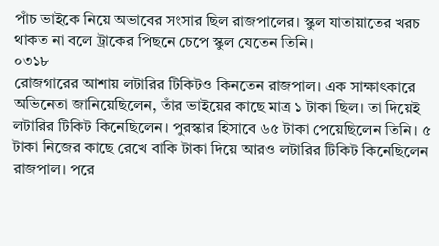পাঁচ ভাইকে নিয়ে অভাবের সংসার ছিল রাজপালের। স্কুল যাতায়াতের খরচ থাকত না বলে ট্রাকের পিছনে চেপে স্কুল যেতেন তিনি।
০৩১৮
রোজগারের আশায় লটারির টিকিটও কিনতেন রাজপাল। এক সাক্ষাৎকারে অভিনেতা জানিয়েছিলেন, তাঁর ভাইয়ের কাছে মাত্র ১ টাকা ছিল। তা দিয়েই লটারির টিকিট কিনেছিলেন। পুরস্কার হিসাবে ৬৫ টাকা পেয়েছিলেন তিনি। ৫ টাকা নিজের কাছে রেখে বাকি টাকা দিয়ে আরও লটারির টিকিট কিনেছিলেন রাজপাল। পরে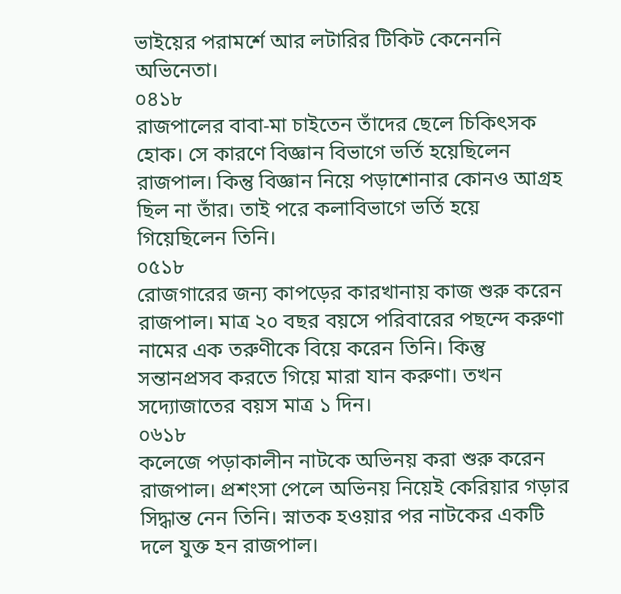ভাইয়ের পরামর্শে আর লটারির টিকিট কেনেননি অভিনেতা।
০৪১৮
রাজপালের বাবা-মা চাইতেন তাঁদের ছেলে চিকিৎসক হোক। সে কারণে বিজ্ঞান বিভাগে ভর্তি হয়েছিলেন রাজপাল। কিন্তু বিজ্ঞান নিয়ে পড়াশোনার কোনও আগ্রহ ছিল না তাঁর। তাই পরে কলাবিভাগে ভর্তি হয়ে গিয়েছিলেন তিনি।
০৫১৮
রোজগারের জন্য কাপড়ের কারখানায় কাজ শুরু করেন রাজপাল। মাত্র ২০ বছর বয়সে পরিবারের পছন্দে করুণা নামের এক তরুণীকে বিয়ে করেন তিনি। কিন্তু সন্তানপ্রসব করতে গিয়ে মারা যান করুণা। তখন সদ্যোজাতের বয়স মাত্র ১ দিন।
০৬১৮
কলেজে পড়াকালীন নাটকে অভিনয় করা শুরু করেন রাজপাল। প্রশংসা পেলে অভিনয় নিয়েই কেরিয়ার গড়ার সিদ্ধান্ত নেন তিনি। স্নাতক হওয়ার পর নাটকের একটি দলে যুক্ত হন রাজপাল।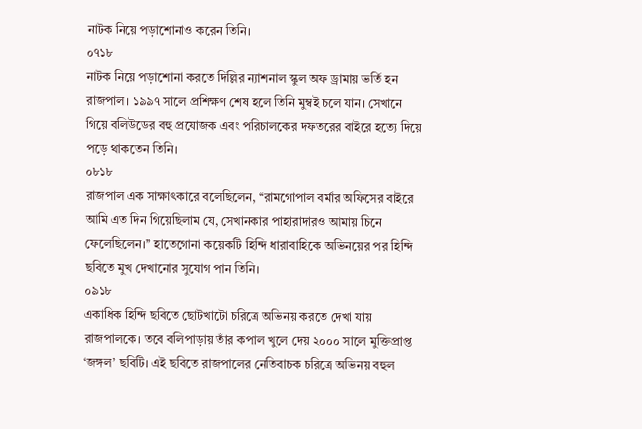নাটক নিয়ে পড়াশোনাও করেন তিনি।
০৭১৮
নাটক নিয়ে পড়াশোনা করতে দিল্লির ন্যাশনাল স্কুল অফ ড্রামায় ভর্তি হন রাজপাল। ১৯৯৭ সালে প্রশিক্ষণ শেষ হলে তিনি মুম্বই চলে যান। সেখানে গিয়ে বলিউডের বহু প্রযোজক এবং পরিচালকের দফতরের বাইরে হত্যে দিয়ে পড়ে থাকতেন তিনি।
০৮১৮
রাজপাল এক সাক্ষাৎকারে বলেছিলেন, ‘‘রামগোপাল বর্মার অফিসের বাইরে আমি এত দিন গিয়েছিলাম যে, সেখানকার পাহারাদারও আমায় চিনে ফেলেছিলেন।’’ হাতেগোনা কয়েকটি হিন্দি ধারাবাহিকে অভিনয়ের পর হিন্দি ছবিতে মুখ দেখানোর সুযোগ পান তিনি।
০৯১৮
একাধিক হিন্দি ছবিতে ছোটখাটো চরিত্রে অভিনয় করতে দেখা যায় রাজপালকে। তবে বলিপাড়ায় তাঁর কপাল খুলে দেয় ২০০০ সালে মুক্তিপ্রাপ্ত ‘জঙ্গল’ ছবিটি। এই ছবিতে রাজপালের নেতিবাচক চরিত্রে অভিনয় বহুল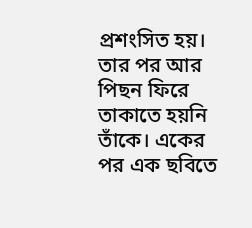প্রশংসিত হয়। তার পর আর পিছন ফিরে তাকাতে হয়নি তাঁকে। একের পর এক ছবিতে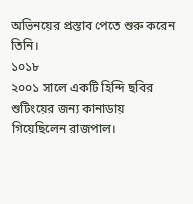অভিনয়ের প্রস্তাব পেতে শুরু করেন তিনি।
১০১৮
২০০১ সালে একটি হিন্দি ছবির শুটিংয়ের জন্য কানাডায় গিয়েছিলেন রাজপাল।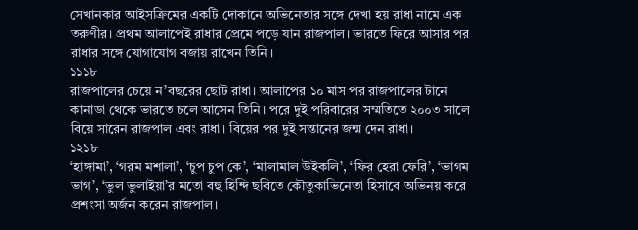সেখানকার আইসক্রিমের একটি দোকানে অভিনেতার সঙ্গে দেখা হয় রাধা নামে এক তরুণীর। প্রথম আলাপেই রাধার প্রেমে পড়ে যান রাজপাল। ভারতে ফিরে আসার পর রাধার সঙ্গে যোগাযোগ বজায় রাখেন তিনি।
১১১৮
রাজপালের চেয়ে ন’বছরের ছোট রাধা। আলাপের ১০ মাস পর রাজপালের টানে কানাডা থেকে ভারতে চলে আসেন তিনি। পরে দুই পরিবারের সম্মতিতে ২০০৩ সালে বিয়ে সারেন রাজপাল এবং রাধা। বিয়ের পর দুই সন্তানের জন্ম দেন রাধা।
১২১৮
‘হাঙ্গামা’, ‘গরম মশালা’, ‘চুপ চুপ কে’, ‘মালামাল উইকলি’, ‘ফির হেরা ফেরি’, ‘ভাগম ভাগ’, ‘ভুল ভুলাইয়া’র মতো বহু হিন্দি ছবিতে কৌতুকাভিনেতা হিসাবে অভিনয় করে প্রশংসা অর্জন করেন রাজপাল।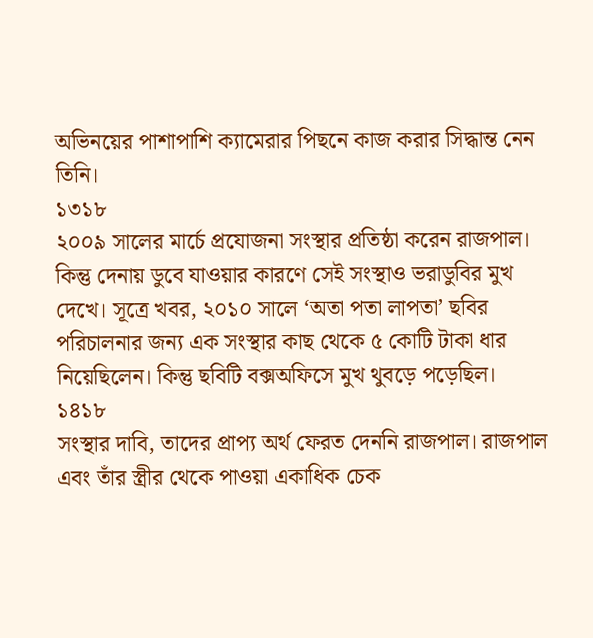অভিনয়ের পাশাপাশি ক্যামেরার পিছনে কাজ করার সিদ্ধান্ত নেন তিনি।
১৩১৮
২০০৯ সালের মার্চে প্রযোজনা সংস্থার প্রতিষ্ঠা করেন রাজপাল। কিন্তু দেনায় ডুবে যাওয়ার কারণে সেই সংস্থাও ভরাডুবির মুখ দেখে। সূত্রে খবর, ২০১০ সালে ‘অতা পতা লাপতা’ ছবির পরিচালনার জন্য এক সংস্থার কাছ থেকে ৫ কোটি টাকা ধার নিয়েছিলেন। কিন্তু ছবিটি বক্সঅফিসে মুখ থুবড়ে পড়েছিল।
১৪১৮
সংস্থার দাবি, তাদের প্রাপ্য অর্থ ফেরত দেননি রাজপাল। রাজপাল এবং তাঁর স্ত্রীর থেকে পাওয়া একাধিক চেক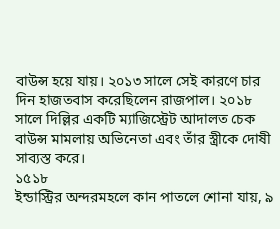বাউন্স হয়ে যায়। ২০১৩ সালে সেই কারণে চার দিন হাজতবাস করেছিলেন রাজপাল। ২০১৮ সালে দিল্লির একটি ম্যাজিস্ট্রেট আদালত চেক বাউন্স মামলায় অভিনেতা এবং তাঁর স্ত্রীকে দোষী সাব্যস্ত করে।
১৫১৮
ইন্ডাস্ট্রির অন্দরমহলে কান পাতলে শোনা যায়, ৯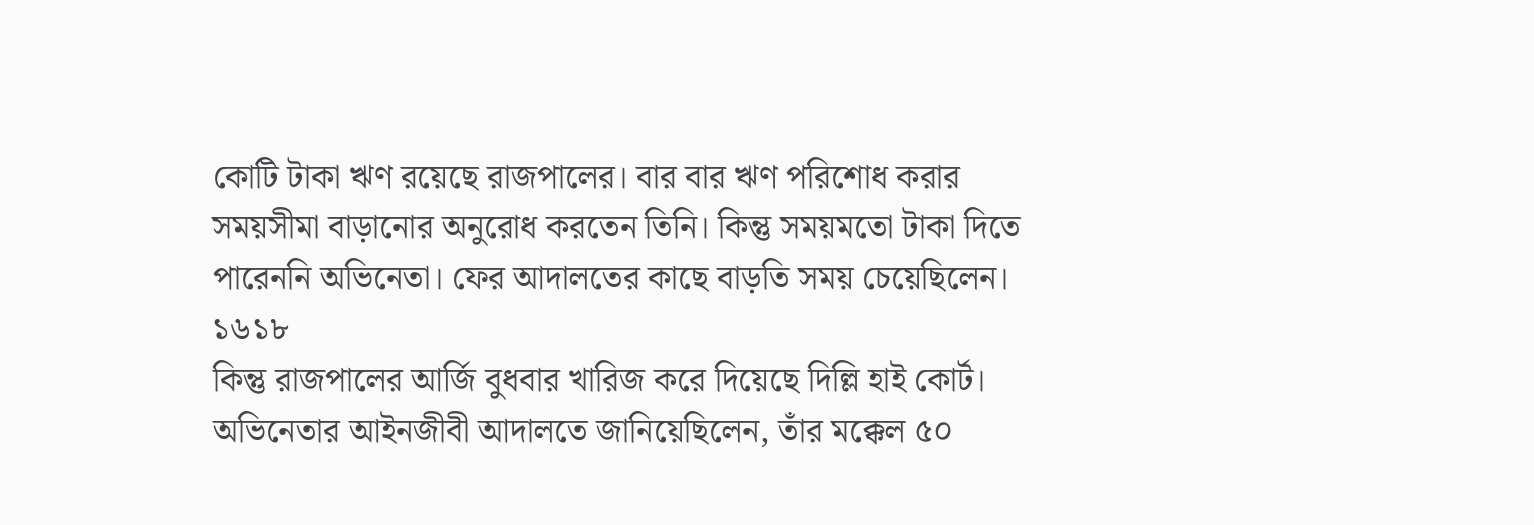কোটি টাকা ঋণ রয়েছে রাজপালের। বার বার ঋণ পরিশোধ করার সময়সীমা বাড়ানোর অনুরোধ করতেন তিনি। কিন্তু সময়মতো টাকা দিতে পারেননি অভিনেতা। ফের আদালতের কাছে বাড়তি সময় চেয়েছিলেন।
১৬১৮
কিন্তু রাজপালের আর্জি বুধবার খারিজ করে দিয়েছে দিল্লি হাই কোর্ট। অভিনেতার আইনজীবী আদালতে জানিয়েছিলেন, তাঁর মক্কেল ৫০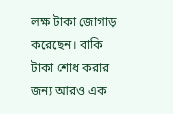লক্ষ টাকা জোগাড় করেছেন। বাকি টাকা শোধ করার জন্য আরও এক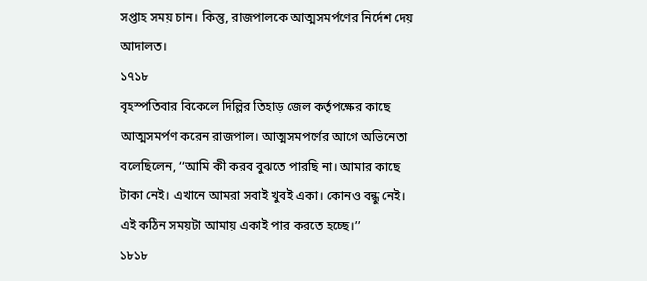সপ্তাহ সময় চান। কিন্তু, রাজপালকে আত্মসমর্পণের নির্দেশ দেয় আদালত।
১৭১৮
বৃহস্পতিবার বিকেলে দিল্লির তিহাড় জেল কর্তৃপক্ষের কাছে আত্মসমর্পণ করেন রাজপাল। আত্মসমপর্ণের আগে অভিনেতা বলেছিলেন, ‘‘আমি কী করব বুঝতে পারছি না। আমার কাছে টাকা নেই। এখানে আমরা সবাই খুবই একা। কোনও বন্ধু নেই। এই কঠিন সময়টা আমায় একাই পার করতে হচ্ছে।’’
১৮১৮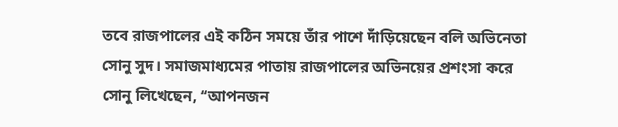তবে রাজপালের এই কঠিন সময়ে তাঁর পাশে দাঁড়িয়েছেন বলি অভিনেতা সোনু সুদ। সমাজমাধ্যমের পাতায় রাজপালের অভিনয়ের প্রশংসা করে সোনু লিখেছেন, ‘‘আপনজন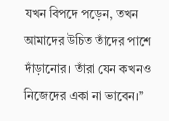যখন বিপদে পড়েন, তখন আমাদের উচিত তাঁদের পাশে দাঁড়ানোর। তাঁরা যেন কখনও নিজেদের একা না ভাবেন।’’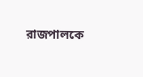রাজপালকে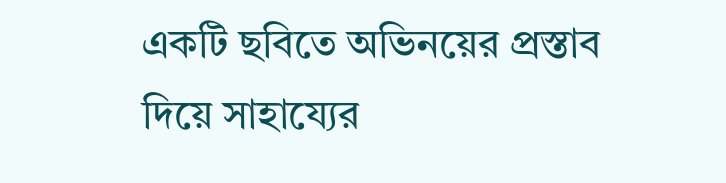একটি ছবিতে অভিনয়ের প্রস্তাব দিয়ে সাহায্যের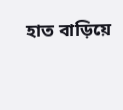হাত বাড়িয়ে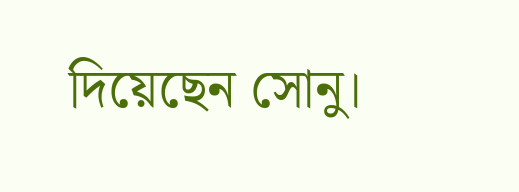দিয়েছেন সোনু।